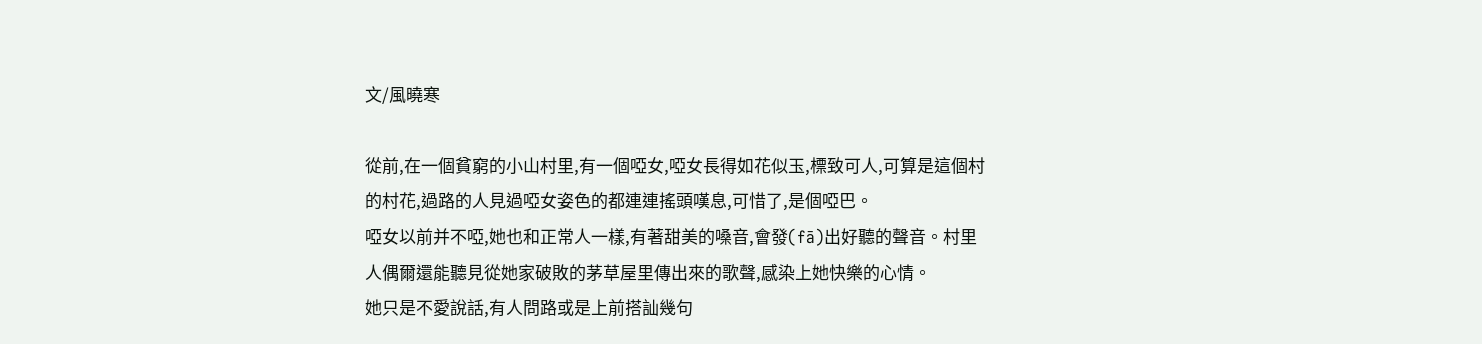文/風曉寒

從前,在一個貧窮的小山村里,有一個啞女,啞女長得如花似玉,標致可人,可算是這個村的村花,過路的人見過啞女姿色的都連連搖頭嘆息,可惜了,是個啞巴。
啞女以前并不啞,她也和正常人一樣,有著甜美的嗓音,會發(fā)出好聽的聲音。村里人偶爾還能聽見從她家破敗的茅草屋里傳出來的歌聲,感染上她快樂的心情。
她只是不愛說話,有人問路或是上前搭訕幾句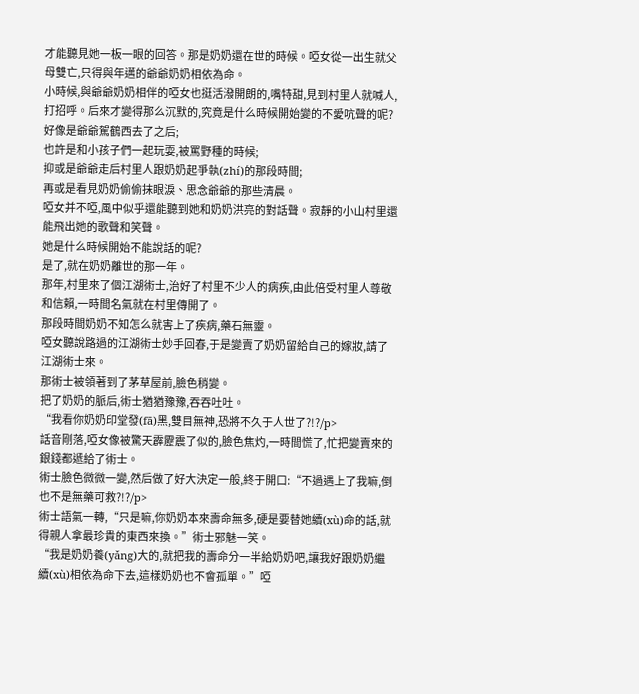才能聽見她一板一眼的回答。那是奶奶還在世的時候。啞女從一出生就父母雙亡,只得與年邁的爺爺奶奶相依為命。
小時候,與爺爺奶奶相伴的啞女也挺活潑開朗的,嘴特甜,見到村里人就喊人,打招呼。后來才變得那么沉默的,究竟是什么時候開始變的不愛吭聲的呢?
好像是爺爺駕鶴西去了之后;
也許是和小孩子們一起玩耍,被罵野種的時候;
抑或是爺爺走后村里人跟奶奶起爭執(zhí)的那段時間;
再或是看見奶奶偷偷抹眼淚、思念爺爺的那些清晨。
啞女并不啞,風中似乎還能聽到她和奶奶洪亮的對話聲。寂靜的小山村里還能飛出她的歌聲和笑聲。
她是什么時候開始不能說話的呢?
是了,就在奶奶離世的那一年。
那年,村里來了個江湖術士,治好了村里不少人的病疾,由此倍受村里人尊敬和信賴,一時間名氣就在村里傳開了。
那段時間奶奶不知怎么就害上了疾病,藥石無靈。
啞女聽說路過的江湖術士妙手回春,于是變賣了奶奶留給自己的嫁妝,請了江湖術士來。
那術士被領著到了茅草屋前,臉色稍變。
把了奶奶的脈后,術士猶猶豫豫,吞吞吐吐。
“我看你奶奶印堂發(fā)黑,雙目無神,恐將不久于人世了?!?/p>
話音剛落,啞女像被驚天霹靂震了似的,臉色焦灼,一時間慌了,忙把變賣來的銀錢都遞給了術士。
術士臉色微微一變,然后做了好大決定一般,終于開口:“不過遇上了我嘛,倒也不是無藥可救?!?/p>
術士語氣一轉,“只是嘛,你奶奶本來壽命無多,硬是要替她續(xù)命的話,就得親人拿最珍貴的東西來換。”術士邪魅一笑。
“我是奶奶養(yǎng)大的,就把我的壽命分一半給奶奶吧,讓我好跟奶奶繼續(xù)相依為命下去,這樣奶奶也不會孤單。”啞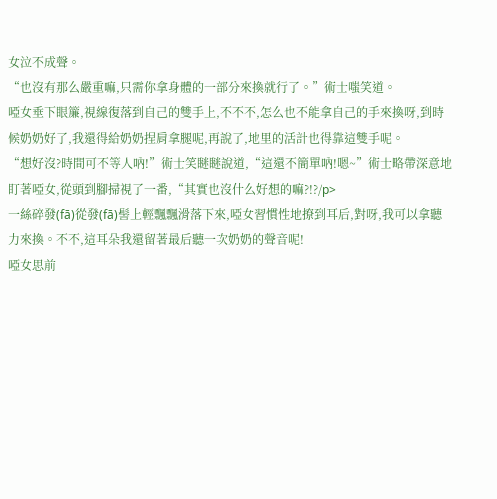女泣不成聲。
“也沒有那么嚴重嘛,只需你拿身體的一部分來換就行了。”術士嗤笑道。
啞女垂下眼簾,視線復落到自己的雙手上,不不不,怎么也不能拿自己的手來換呀,到時候奶奶好了,我還得給奶奶捏肩拿腿呢,再說了,地里的活計也得靠這雙手呢。
“想好沒?時間可不等人吶!”術士笑瞇瞇說道,“這還不簡單吶!嗯~”術士略帶深意地盯著啞女,從頭到腳掃視了一番,“其實也沒什么好想的嘛?!?/p>
一絲碎發(fā)從發(fā)髻上輕飄飄滑落下來,啞女習慣性地撩到耳后,對呀,我可以拿聽力來換。不不,這耳朵我還留著最后聽一次奶奶的聲音呢!
啞女思前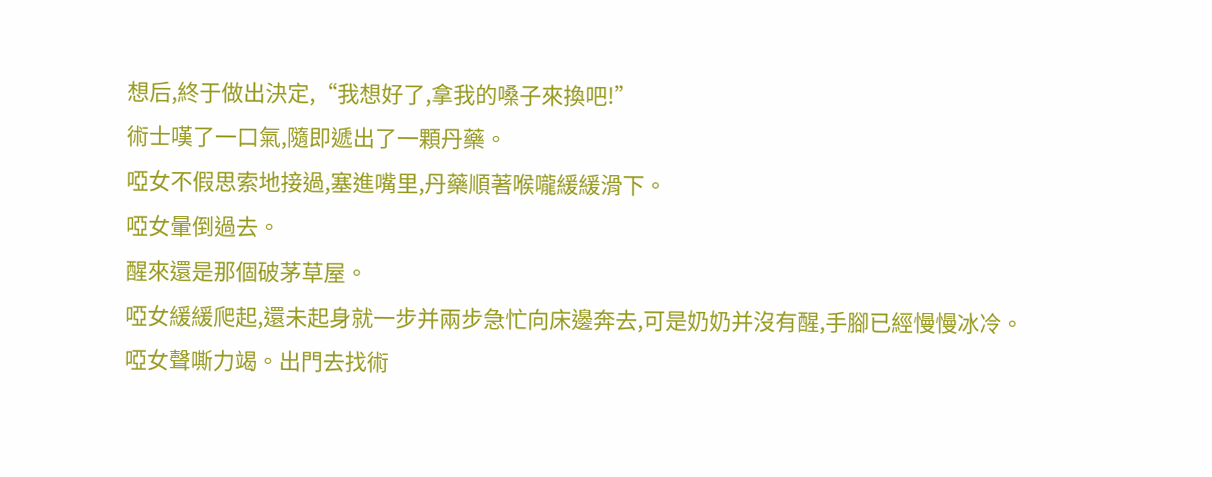想后,終于做出決定,“我想好了,拿我的嗓子來換吧!”
術士嘆了一口氣,隨即遞出了一顆丹藥。
啞女不假思索地接過,塞進嘴里,丹藥順著喉嚨緩緩滑下。
啞女暈倒過去。
醒來還是那個破茅草屋。
啞女緩緩爬起,還未起身就一步并兩步急忙向床邊奔去,可是奶奶并沒有醒,手腳已經慢慢冰冷。
啞女聲嘶力竭。出門去找術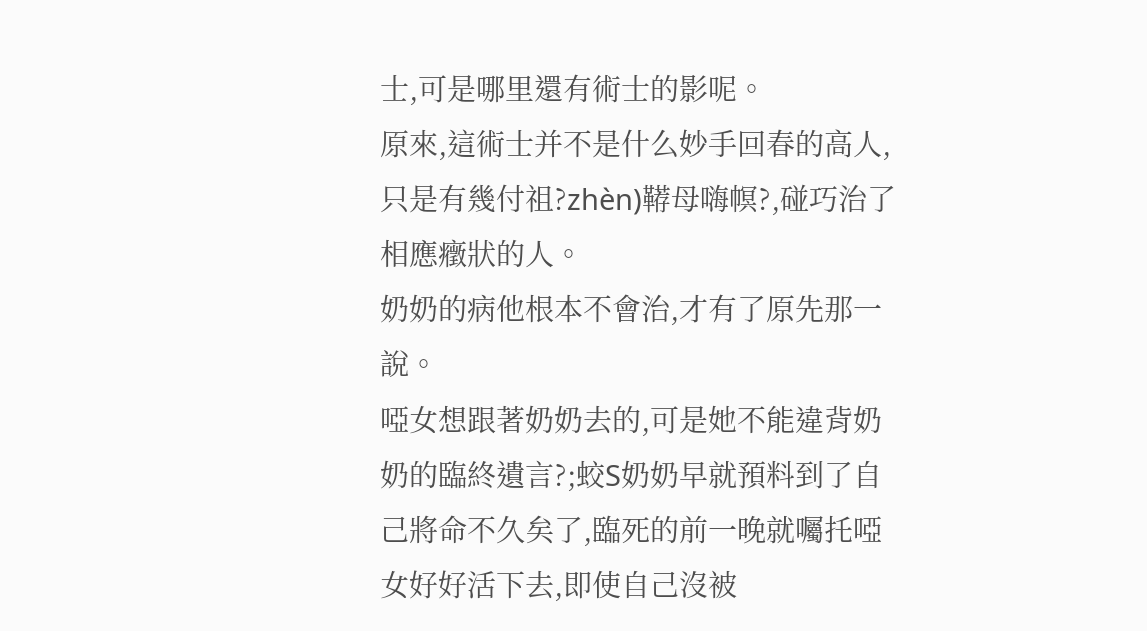士,可是哪里還有術士的影呢。
原來,這術士并不是什么妙手回春的高人,只是有幾付祖?zhèn)鞯母嗨幎?,碰巧治了相應癥狀的人。
奶奶的病他根本不會治,才有了原先那一說。
啞女想跟著奶奶去的,可是她不能違背奶奶的臨終遺言?;蛟S奶奶早就預料到了自己將命不久矣了,臨死的前一晚就囑托啞女好好活下去,即使自己沒被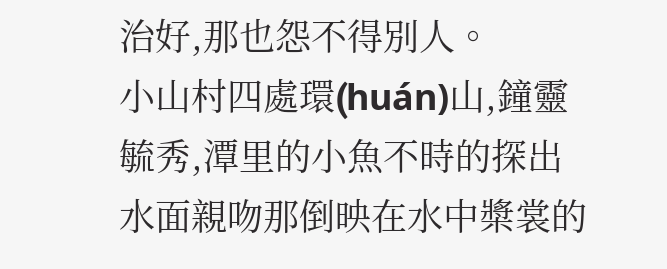治好,那也怨不得別人。
小山村四處環(huán)山,鐘靈毓秀,潭里的小魚不時的探出水面親吻那倒映在水中槳裳的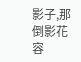影子,那倒影花容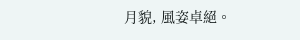月貌, 風姿卓絕。